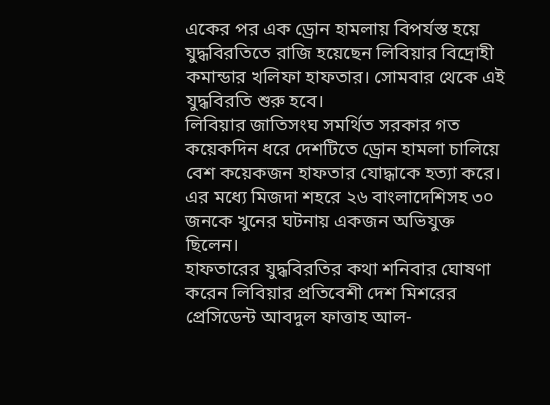একের পর এক ড্রোন হামলায় বিপর্যস্ত হয়ে যুদ্ধবিরতিতে রাজি হয়েছেন লিবিয়ার বিদ্রোহী কমান্ডার খলিফা হাফতার। সোমবার থেকে এই যুদ্ধবিরতি শুরু হবে।
লিবিয়ার জাতিসংঘ সমর্থিত সরকার গত কয়েকদিন ধরে দেশটিতে ড্রোন হামলা চালিয়ে বেশ কয়েকজন হাফতার যোদ্ধাকে হত্যা করে। এর মধ্যে মিজদা শহরে ২৬ বাংলাদেশিসহ ৩০ জনকে খুনের ঘটনায় একজন অভিযুক্ত ছিলেন।
হাফতারের যুদ্ধবিরতির কথা শনিবার ঘোষণা করেন লিবিয়ার প্রতিবেশী দেশ মিশরের প্রেসিডেন্ট আবদুল ফাত্তাহ আল-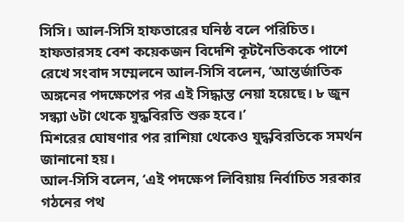সিসি। আল-সিসি হাফতারের ঘনিষ্ঠ বলে পরিচিত।
হাফতারসহ বেশ কয়েকজন বিদেশি কূটনৈতিককে পাশে রেখে সংবাদ সম্মেলনে আল-সিসি বলেন, ‘আন্তর্জাতিক অঙ্গনের পদক্ষেপের পর এই সিদ্ধান্ত নেয়া হয়েছে। ৮ জুন সন্ধ্যা ৬টা থেকে যুদ্ধবিরতি শুরু হবে।’
মিশরের ঘোষণার পর রাশিয়া থেকেও যুদ্ধবিরতিকে সমর্থন জানানো হয়।
আল-সিসি বলেন, ‘এই পদক্ষেপ লিবিয়ায় নির্বাচিত সরকার গঠনের পথ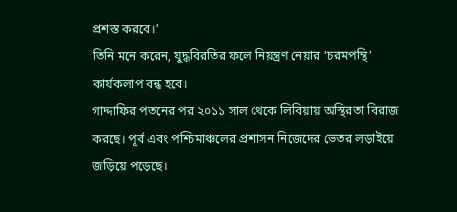প্রশস্ত করবে।’
তিনি মনে করেন, যুদ্ধবিরতির ফলে নিয়ন্ত্রণ নেয়ার ‘চরমপন্থি’ কার্যকলাপ বন্ধ হবে।
গাদ্দাফির পতনের পর ২০১১ সাল থেকে লিবিয়ায় অস্থিরতা বিরাজ করছে। পূর্ব এবং পশ্চিমাঞ্চলের প্রশাসন নিজেদের ভেতর লড়াইয়ে জড়িয়ে পড়েছে।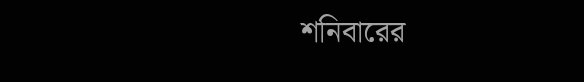শনিবারের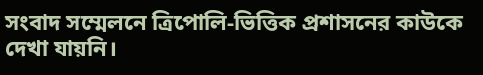সংবাদ সম্মেলনে ত্রিপোলি-ভিত্তিক প্রশাসনের কাউকে দেখা যায়নি।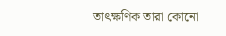তাৎক্ষণিক তারা কোনো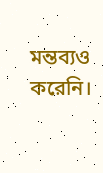মন্তব্যও করেনি।